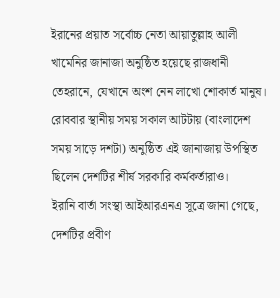ইরানের প্রয়াত সর্বোচ্চ নেতা আয়াতুল্লাহ আলী খামেনির জানাজা অনুষ্ঠিত হয়েছে রাজধানী তেহরানে, যেখানে অংশ নেন লাখো শোকার্ত মানুষ। রোববার স্থানীয় সময় সকাল আটটায় (বাংলাদেশ সময় সাড়ে দশটা) অনুষ্ঠিত এই জানাজায় উপস্থিত ছিলেন দেশটির শীর্ষ সরকারি কর্মকর্তারাও।
ইরানি বার্তা সংস্থা আইআরএনএ সূত্রে জানা গেছে, দেশটির প্রবীণ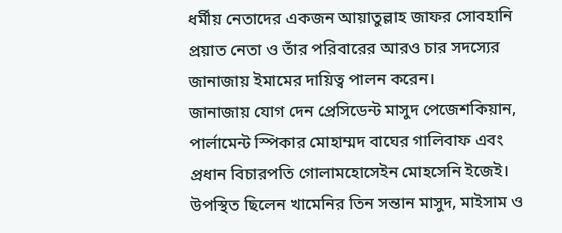ধর্মীয় নেতাদের একজন আয়াতুল্লাহ জাফর সোবহানি প্রয়াত নেতা ও তাঁর পরিবারের আরও চার সদস্যের জানাজায় ইমামের দায়িত্ব পালন করেন।
জানাজায় যোগ দেন প্রেসিডেন্ট মাসুদ পেজেশকিয়ান, পার্লামেন্ট স্পিকার মোহাম্মদ বাঘের গালিবাফ এবং প্রধান বিচারপতি গোলামহোসেইন মোহসেনি ইজেই। উপস্থিত ছিলেন খামেনির তিন সন্তান মাসুদ, মাইসাম ও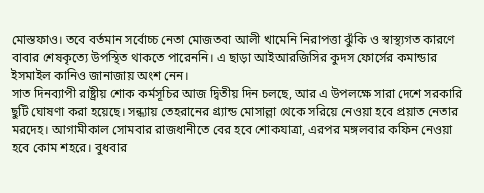মোস্তফাও। তবে বর্তমান সর্বোচ্চ নেতা মোজতবা আলী খামেনি নিরাপত্তা ঝুঁকি ও স্বাস্থ্যগত কারণে বাবার শেষকৃত্যে উপস্থিত থাকতে পারেননি। এ ছাড়া আইআরজিসির কুদস ফোর্সের কমান্ডার ইসমাইল কানিও জানাজায় অংশ নেন।
সাত দিনব্যাপী রাষ্ট্রীয় শোক কর্মসূচির আজ দ্বিতীয় দিন চলছে, আর এ উপলক্ষে সারা দেশে সরকারি ছুটি ঘোষণা করা হয়েছে। সন্ধ্যায় তেহরানের গ্র্যান্ড মোসাল্লা থেকে সরিয়ে নেওয়া হবে প্রয়াত নেতার মরদেহ। আগামীকাল সোমবার রাজধানীতে বের হবে শোকযাত্রা, এরপর মঙ্গলবার কফিন নেওয়া হবে কোম শহরে। বুধবার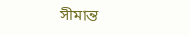সীমান্ত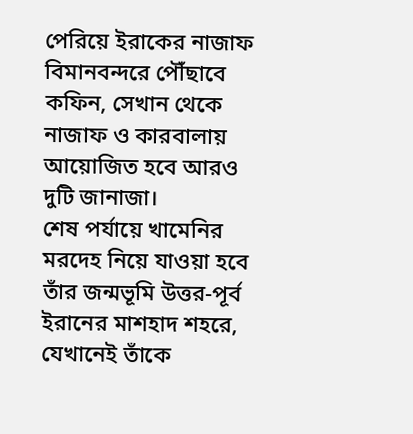পেরিয়ে ইরাকের নাজাফ বিমানবন্দরে পৌঁছাবে কফিন, সেখান থেকে নাজাফ ও কারবালায় আয়োজিত হবে আরও দুটি জানাজা।
শেষ পর্যায়ে খামেনির মরদেহ নিয়ে যাওয়া হবে তাঁর জন্মভূমি উত্তর-পূর্ব ইরানের মাশহাদ শহরে, যেখানেই তাঁকে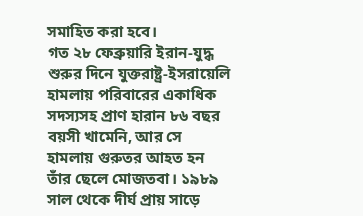সমাহিত করা হবে।
গত ২৮ ফেব্রুয়ারি ইরান-যুদ্ধ শুরুর দিনে যুক্তরাষ্ট্র-ইসরায়েলি হামলায় পরিবারের একাধিক সদস্যসহ প্রাণ হারান ৮৬ বছর বয়সী খামেনি, আর সে হামলায় গুরুতর আহত হন তাঁর ছেলে মোজতবা। ১৯৮৯ সাল থেকে দীর্ঘ প্রায় সাড়ে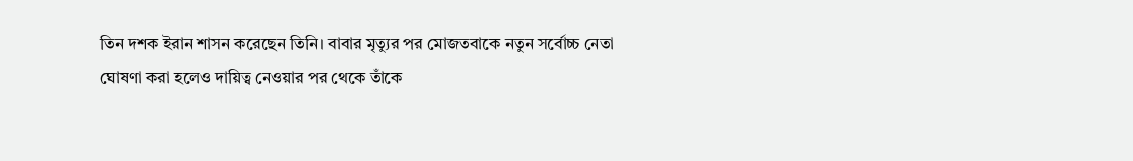তিন দশক ইরান শাসন করেছেন তিনি। বাবার মৃত্যুর পর মোজতবাকে নতুন সর্বোচ্চ নেতা ঘোষণা করা হলেও দায়িত্ব নেওয়ার পর থেকে তাঁকে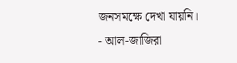জনসমক্ষে দেখা যায়নি।
- আল-জাজিরা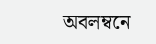অবলম্বনে